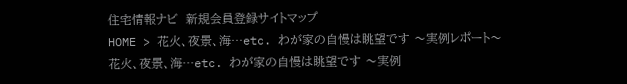住宅情報ナビ  新規会員登録サイトマップ
HOME > 花火、夜景、海…etc. わが家の自慢は眺望です 〜実例レポート〜
花火、夜景、海…etc. わが家の自慢は眺望です 〜実例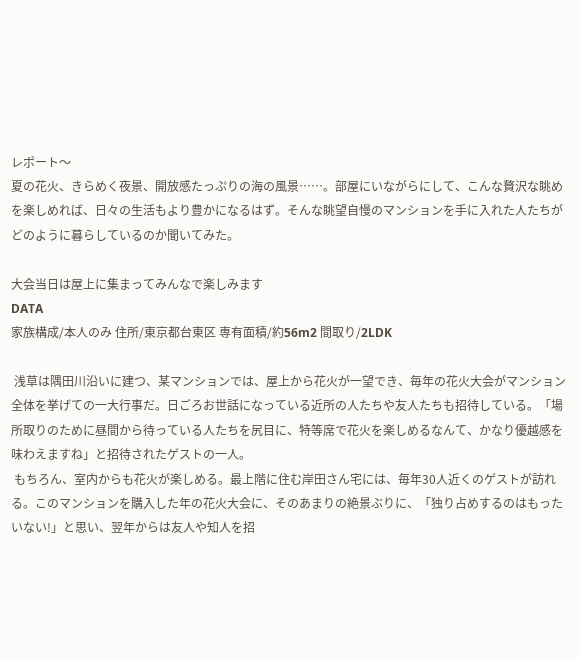レポート〜
夏の花火、きらめく夜景、開放感たっぷりの海の風景……。部屋にいながらにして、こんな贅沢な眺めを楽しめれば、日々の生活もより豊かになるはず。そんな眺望自慢のマンションを手に入れた人たちがどのように暮らしているのか聞いてみた。

大会当日は屋上に集まってみんなで楽しみます
DATA
家族構成/本人のみ 住所/東京都台東区 専有面積/約56m2 間取り/2LDK

 浅草は隅田川沿いに建つ、某マンションでは、屋上から花火が一望でき、毎年の花火大会がマンション全体を挙げての一大行事だ。日ごろお世話になっている近所の人たちや友人たちも招待している。「場所取りのために昼間から待っている人たちを尻目に、特等席で花火を楽しめるなんて、かなり優越感を味わえますね」と招待されたゲストの一人。
 もちろん、室内からも花火が楽しめる。最上階に住む岸田さん宅には、毎年30人近くのゲストが訪れる。このマンションを購入した年の花火大会に、そのあまりの絶景ぶりに、「独り占めするのはもったいない!」と思い、翌年からは友人や知人を招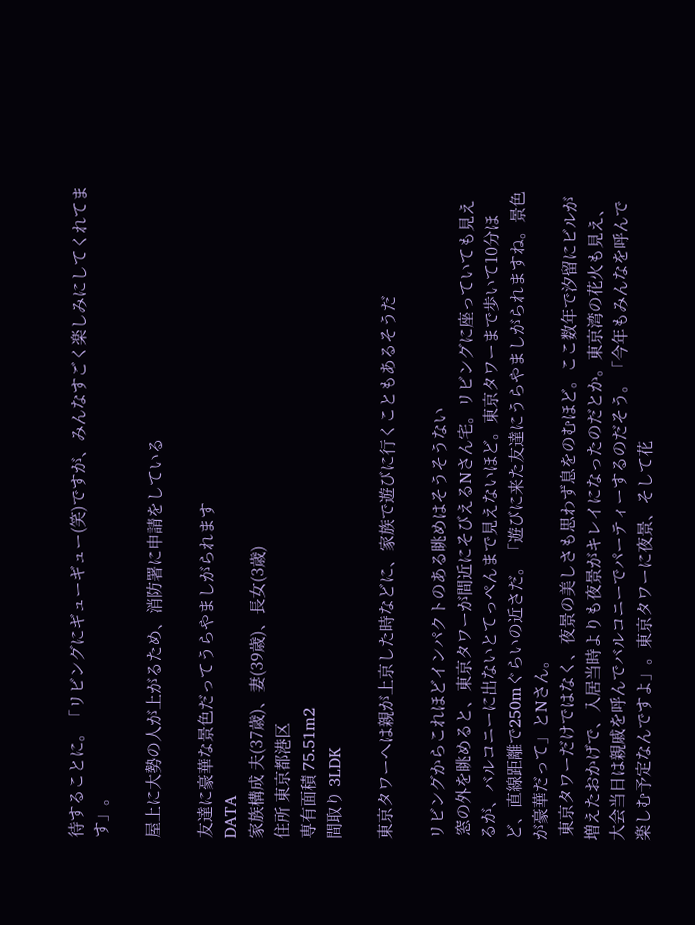待することに。「リビングにギューギュー(笑)ですが、みんなすごく楽しみにしてくれてます」。

屋上に大勢の人が上がるため、消防署に申請をしている

友達に豪華な景色だってうらやましがられます
DATA
家族構成 夫(37歳)、妻(39歳)、長女(3歳)
住所 東京都港区
専有面積 75.51m2
間取り 3LDK

東京タワーへは親が上京した時などに、家族で遊びに行くこともあるそうだ

リビングからこれほどインパクトのある眺めはそうそうない
 窓の外を眺めると、東京タワーが間近にそびえるNさん宅。リビングに座っていても見えるが、バルコニーに出ないとてっぺんまで見えないほど。東京タワーまで歩いて10分ほど、直線距離で250mぐらいの近さだ。「遊びに来た友達にうらやましがられますね。景色が豪華だって」とNさん。
 東京タワーだけではなく、夜景の美しさも思わず息をのむほど。ここ数年で汐留にビルが増えたおかげで、入居当時よりも夜景がキレイになったのだとか。東京湾の花火も見え、大会当日は親戚を呼んでバルコニーでパーティーするのだそう。「今年もみんなを呼んで楽しむ予定なんですよ」。東京タワーに夜景、そして花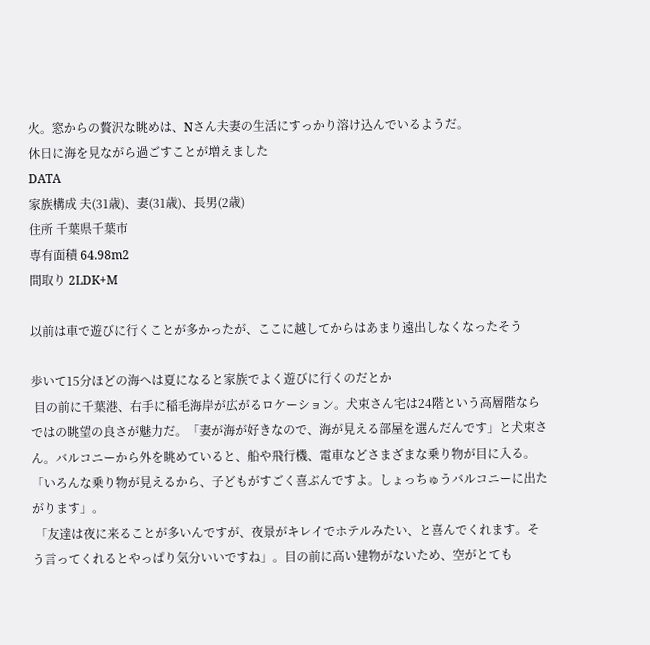火。窓からの贅沢な眺めは、Nさん夫妻の生活にすっかり溶け込んでいるようだ。
休日に海を見ながら過ごすことが増えました
DATA
家族構成 夫(31歳)、妻(31歳)、長男(2歳)
住所 千葉県千葉市
専有面積 64.98m2
間取り 2LDK+M

以前は車で遊びに行くことが多かったが、ここに越してからはあまり遠出しなくなったそう

歩いて15分ほどの海へは夏になると家族でよく遊びに行くのだとか
 目の前に千葉港、右手に稲毛海岸が広がるロケーション。犬束さん宅は24階という高層階ならではの眺望の良さが魅力だ。「妻が海が好きなので、海が見える部屋を選んだんです」と犬束さん。バルコニーから外を眺めていると、船や飛行機、電車などさまざまな乗り物が目に入る。「いろんな乗り物が見えるから、子どもがすごく喜ぶんですよ。しょっちゅうバルコニーに出たがります」。
 「友達は夜に来ることが多いんですが、夜景がキレイでホテルみたい、と喜んでくれます。そう言ってくれるとやっぱり気分いいですね」。目の前に高い建物がないため、空がとても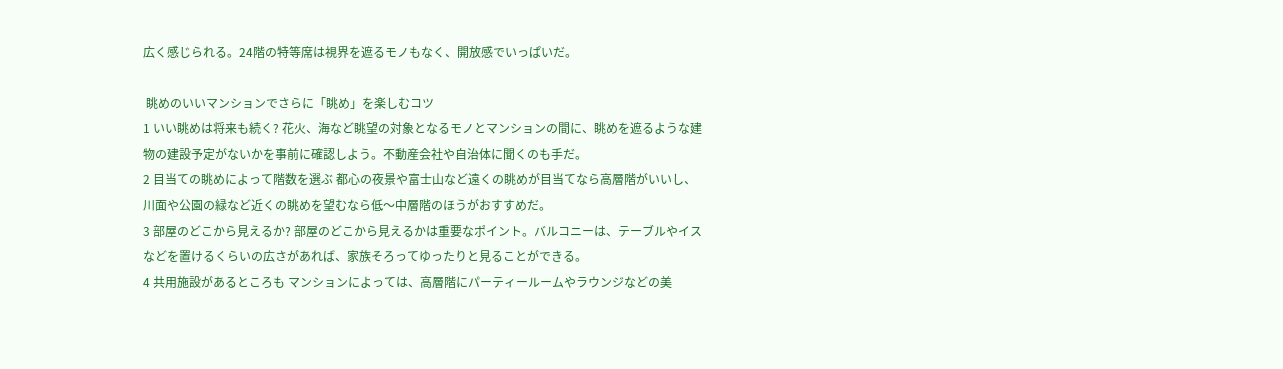広く感じられる。24階の特等席は視界を遮るモノもなく、開放感でいっぱいだ。

 眺めのいいマンションでさらに「眺め」を楽しむコツ
1 いい眺めは将来も続く? 花火、海など眺望の対象となるモノとマンションの間に、眺めを遮るような建物の建設予定がないかを事前に確認しよう。不動産会社や自治体に聞くのも手だ。
2 目当ての眺めによって階数を選ぶ 都心の夜景や富士山など遠くの眺めが目当てなら高層階がいいし、川面や公園の緑など近くの眺めを望むなら低〜中層階のほうがおすすめだ。
3 部屋のどこから見えるか? 部屋のどこから見えるかは重要なポイント。バルコニーは、テーブルやイスなどを置けるくらいの広さがあれば、家族そろってゆったりと見ることができる。
4 共用施設があるところも マンションによっては、高層階にパーティールームやラウンジなどの美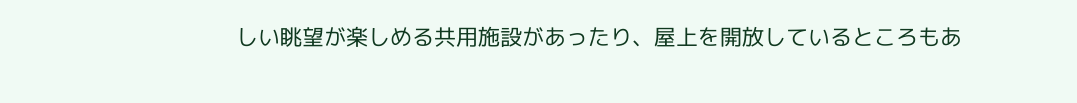しい眺望が楽しめる共用施設があったり、屋上を開放しているところもあ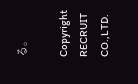る。

Copyright RECRUIT CO.,LTD.